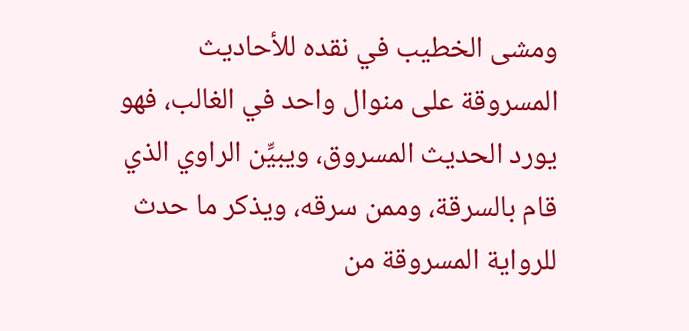ومشى الخطيب في نقده للأحاديث المسروقة على منوال واحد في الغالب، فهو يورد الحديث المسروق، ويبيِّن الراوي الذي قام بالسرقة، وممن سرقه، ويذكر ما حدث للرواية المسروقة من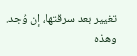تغيير بعد سرقتها، إن وُجد.
وهذه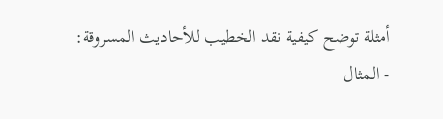أمثلة توضح كيفية نقد الخطيب للأحاديث المسروقة:
- المثال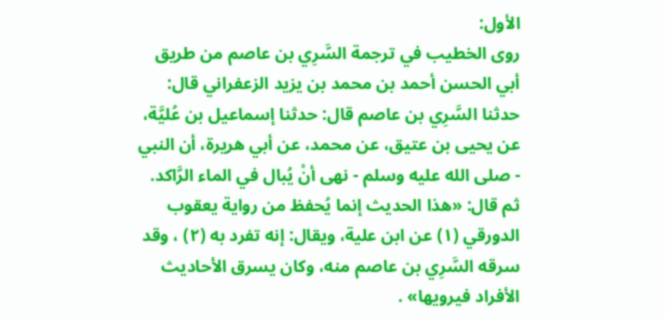الأول:
روى الخطيب في ترجمة السَّرِي بن عاصم من طريق أبي الحسن أحمد بن محمد بن يزيد الزعفراني قال: حدثنا السَّرِي بن عاصم قال: حدثنا إسماعيل بن عُليَّة، عن يحيى بن عتيق، عن محمد، عن أبي هريرة، أن النبي - صلى الله عليه وسلم - نهى أنْ يُبال في الماء الرَّاكد.
ثم قال: «هذا الحديث إنما يُحفظ من رواية يعقوب الدورقي (١) عن ابن علية، ويقال: إنه تفرد به (٢) ، وقد سرقه السَّرِي بن عاصم منه، وكان يسرق الأحاديث الأفراد فيرويها» .